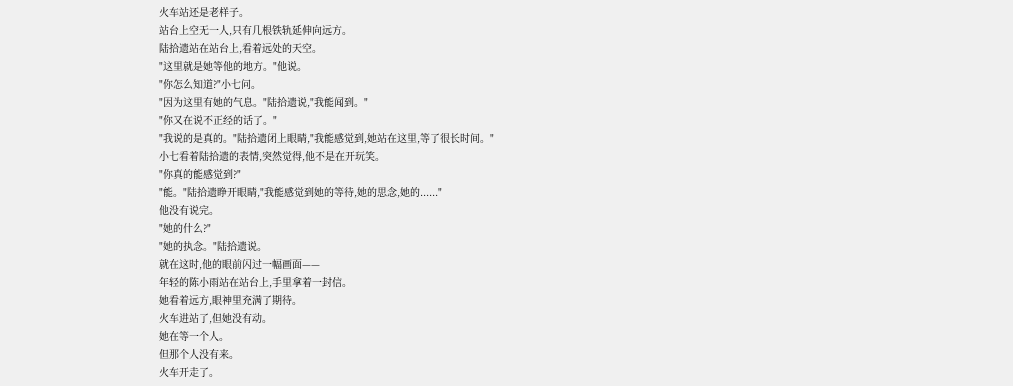火车站还是老样子。
站台上空无一人,只有几根铁轨延伸向远方。
陆拾遗站在站台上,看着远处的天空。
"这里就是她等他的地方。"他说。
"你怎么知道?"小七问。
"因为这里有她的气息。"陆拾遗说,"我能闻到。"
"你又在说不正经的话了。"
"我说的是真的。"陆拾遗闭上眼睛,"我能感觉到,她站在这里,等了很长时间。"
小七看着陆拾遗的表情,突然觉得,他不是在开玩笑。
"你真的能感觉到?"
"能。"陆拾遗睁开眼睛,"我能感觉到她的等待,她的思念,她的......"
他没有说完。
"她的什么?"
"她的执念。"陆拾遗说。
就在这时,他的眼前闪过一幅画面——
年轻的陈小雨站在站台上,手里拿着一封信。
她看着远方,眼神里充满了期待。
火车进站了,但她没有动。
她在等一个人。
但那个人没有来。
火车开走了。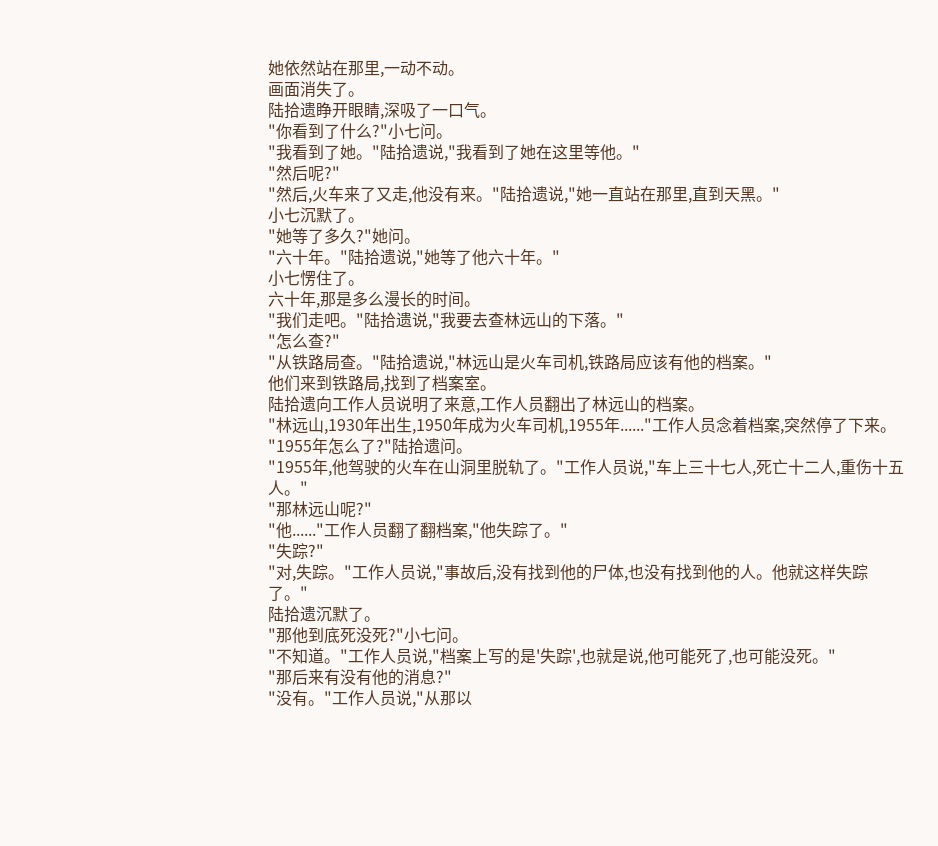她依然站在那里,一动不动。
画面消失了。
陆拾遗睁开眼睛,深吸了一口气。
"你看到了什么?"小七问。
"我看到了她。"陆拾遗说,"我看到了她在这里等他。"
"然后呢?"
"然后,火车来了又走,他没有来。"陆拾遗说,"她一直站在那里,直到天黑。"
小七沉默了。
"她等了多久?"她问。
"六十年。"陆拾遗说,"她等了他六十年。"
小七愣住了。
六十年,那是多么漫长的时间。
"我们走吧。"陆拾遗说,"我要去查林远山的下落。"
"怎么查?"
"从铁路局查。"陆拾遗说,"林远山是火车司机,铁路局应该有他的档案。"
他们来到铁路局,找到了档案室。
陆拾遗向工作人员说明了来意,工作人员翻出了林远山的档案。
"林远山,1930年出生,1950年成为火车司机,1955年......"工作人员念着档案,突然停了下来。
"1955年怎么了?"陆拾遗问。
"1955年,他驾驶的火车在山洞里脱轨了。"工作人员说,"车上三十七人,死亡十二人,重伤十五人。"
"那林远山呢?"
"他......"工作人员翻了翻档案,"他失踪了。"
"失踪?"
"对,失踪。"工作人员说,"事故后,没有找到他的尸体,也没有找到他的人。他就这样失踪了。"
陆拾遗沉默了。
"那他到底死没死?"小七问。
"不知道。"工作人员说,"档案上写的是'失踪',也就是说,他可能死了,也可能没死。"
"那后来有没有他的消息?"
"没有。"工作人员说,"从那以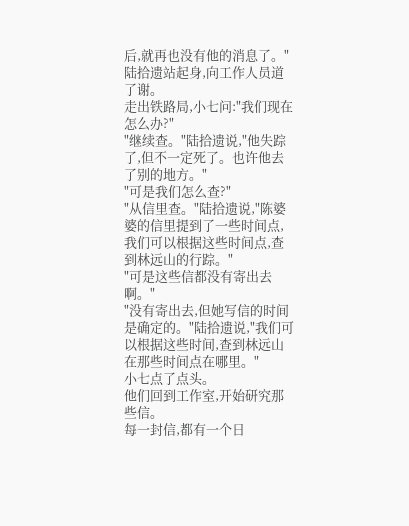后,就再也没有他的消息了。"
陆拾遗站起身,向工作人员道了谢。
走出铁路局,小七问:"我们现在怎么办?"
"继续查。"陆拾遗说,"他失踪了,但不一定死了。也许他去了别的地方。"
"可是我们怎么查?"
"从信里查。"陆拾遗说,"陈婆婆的信里提到了一些时间点,我们可以根据这些时间点,查到林远山的行踪。"
"可是这些信都没有寄出去啊。"
"没有寄出去,但她写信的时间是确定的。"陆拾遗说,"我们可以根据这些时间,查到林远山在那些时间点在哪里。"
小七点了点头。
他们回到工作室,开始研究那些信。
每一封信,都有一个日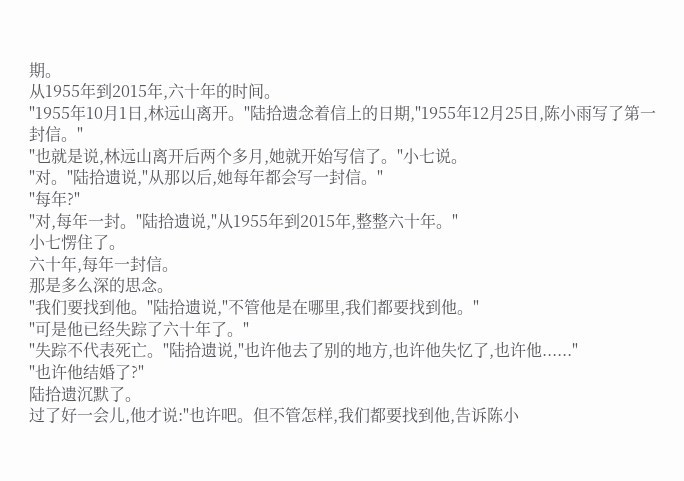期。
从1955年到2015年,六十年的时间。
"1955年10月1日,林远山离开。"陆拾遗念着信上的日期,"1955年12月25日,陈小雨写了第一封信。"
"也就是说,林远山离开后两个多月,她就开始写信了。"小七说。
"对。"陆拾遗说,"从那以后,她每年都会写一封信。"
"每年?"
"对,每年一封。"陆拾遗说,"从1955年到2015年,整整六十年。"
小七愣住了。
六十年,每年一封信。
那是多么深的思念。
"我们要找到他。"陆拾遗说,"不管他是在哪里,我们都要找到他。"
"可是他已经失踪了六十年了。"
"失踪不代表死亡。"陆拾遗说,"也许他去了别的地方,也许他失忆了,也许他......"
"也许他结婚了?"
陆拾遗沉默了。
过了好一会儿,他才说:"也许吧。但不管怎样,我们都要找到他,告诉陈小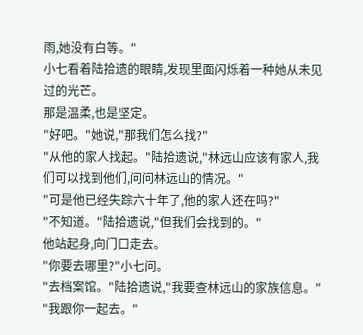雨,她没有白等。"
小七看着陆拾遗的眼睛,发现里面闪烁着一种她从未见过的光芒。
那是温柔,也是坚定。
"好吧。"她说,"那我们怎么找?"
"从他的家人找起。"陆拾遗说,"林远山应该有家人,我们可以找到他们,问问林远山的情况。"
"可是他已经失踪六十年了,他的家人还在吗?"
"不知道。"陆拾遗说,"但我们会找到的。"
他站起身,向门口走去。
"你要去哪里?"小七问。
"去档案馆。"陆拾遗说,"我要查林远山的家族信息。"
"我跟你一起去。"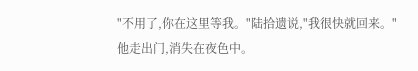"不用了,你在这里等我。"陆拾遗说,"我很快就回来。"
他走出门,消失在夜色中。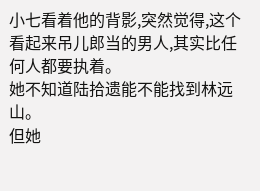小七看着他的背影,突然觉得,这个看起来吊儿郎当的男人,其实比任何人都要执着。
她不知道陆拾遗能不能找到林远山。
但她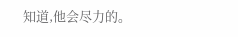知道,他会尽力的。